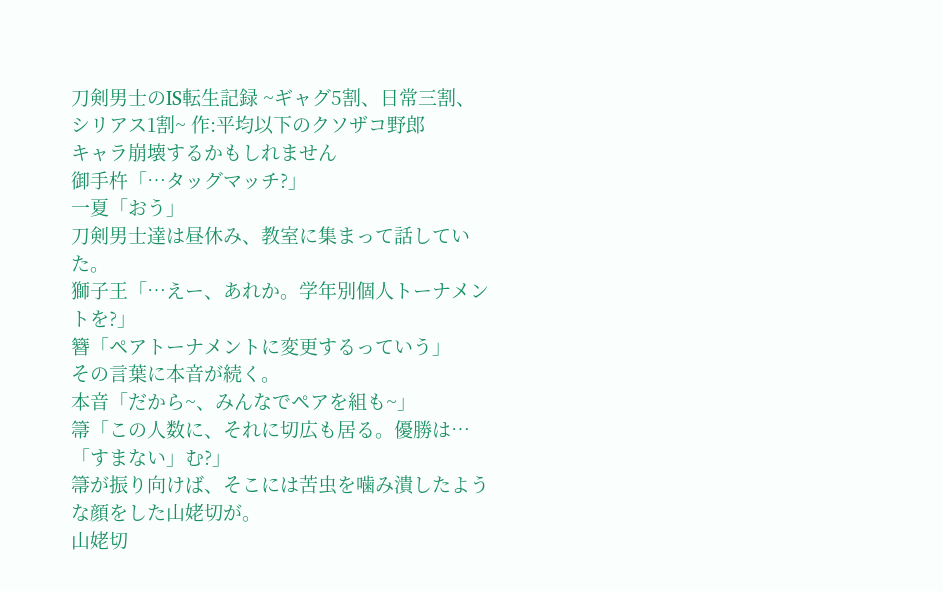刀剣男士のIS転生記録 ~ギャグ5割、日常三割、シリアス1割~ 作:平均以下のクソザコ野郎
キャラ崩壊するかもしれません
御手杵「…タッグマッチ?」
一夏「おう」
刀剣男士達は昼休み、教室に集まって話していた。
獅子王「…えー、あれか。学年別個人トーナメントを?」
簪「ペアトーナメントに変更するっていう」
その言葉に本音が続く。
本音「だから~、みんなでペアを組も~」
箒「この人数に、それに切広も居る。優勝は…「すまない」む?」
箒が振り向けば、そこには苦虫を噛み潰したような顔をした山姥切が。
山姥切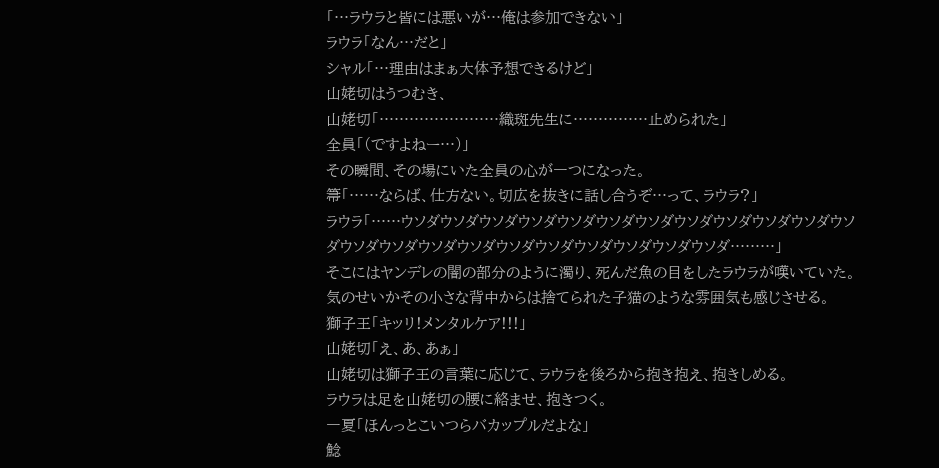「…ラウラと皆には悪いが…俺は参加できない」
ラウラ「なん…だと」
シャル「…理由はまぁ大体予想できるけど」
山姥切はうつむき、
山姥切「……………………織斑先生に……………止められた」
全員「(ですよねー…)」
その瞬間、その場にいた全員の心が一つになった。
箒「……ならば、仕方ない。切広を抜きに話し合うぞ…って、ラウラ?」
ラウラ「……ウソダウソダウソダウソダウソダウソダウソダウソダウソダウソダウソダウソダウソダウソダウソダウソダウソダウソダウソダウソダウソダウソダ………」
そこにはヤンデレの闇の部分のように濁り、死んだ魚の目をしたラウラが嘆いていた。
気のせいかその小さな背中からは捨てられた子猫のような雰囲気も感じさせる。
獅子王「キッリ!メンタルケア!!!」
山姥切「え、あ、あぁ」
山姥切は獅子王の言葉に応じて、ラウラを後ろから抱き抱え、抱きしめる。
ラウラは足を山姥切の腰に絡ませ、抱きつく。
一夏「ほんっとこいつらバカップルだよな」
鯰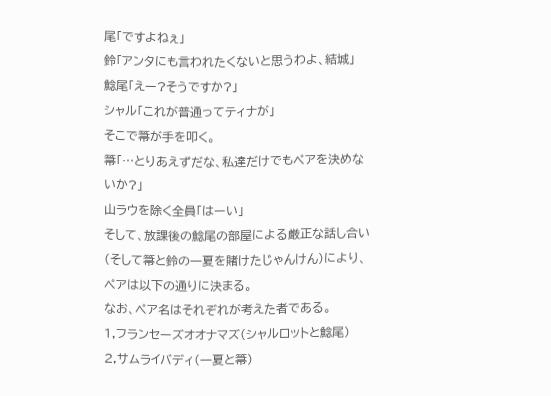尾「ですよねぇ」
鈴「アンタにも言われたくないと思うわよ、結城」
鯰尾「えー?そうですか?」
シャル「これが普通ってティナが」
そこで箒が手を叩く。
箒「…とりあえずだな、私達だけでもペアを決めないか?」
山ラウを除く全員「はーい」
そして、放課後の鯰尾の部屋による厳正な話し合い(そして箒と鈴の一夏を賭けたじゃんけん)により、ペアは以下の通りに決まる。
なお、ペア名はそれぞれが考えた者である。
1,フランセーズオオナマズ(シャルロットと鯰尾)
2,サムライバディ(一夏と箒)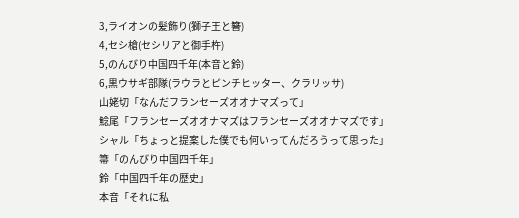3,ライオンの髪飾り(獅子王と簪)
4,セシ槍(セシリアと御手杵)
5,のんびり中国四千年(本音と鈴)
6,黒ウサギ部隊(ラウラとピンチヒッター、クラリッサ)
山姥切「なんだフランセーズオオナマズって」
鯰尾「フランセーズオオナマズはフランセーズオオナマズです」
シャル「ちょっと提案した僕でも何いってんだろうって思った」
箒「のんびり中国四千年」
鈴「中国四千年の歴史」
本音「それに私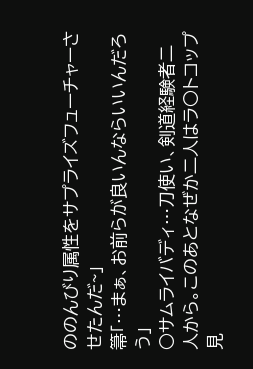ののんびり属性をサプライズフューチャーさせたんだ~」
箒「…まぁ、お前らが良いんならいいんだろう」
○サムライバディ…刀使い、剣道経験者二人から。このあとなぜか二人はラ○トコップ見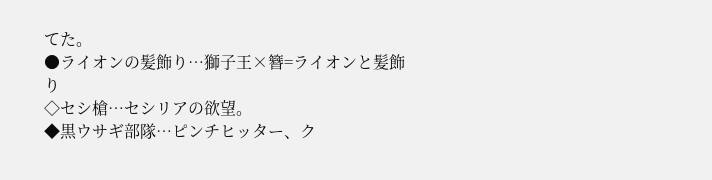てた。
●ライオンの髪飾り…獅子王×簪=ライオンと髪飾り
◇セシ槍…セシリアの欲望。
◆黒ウサギ部隊…ピンチヒッター、ク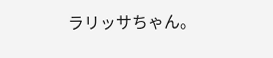ラリッサちゃん。